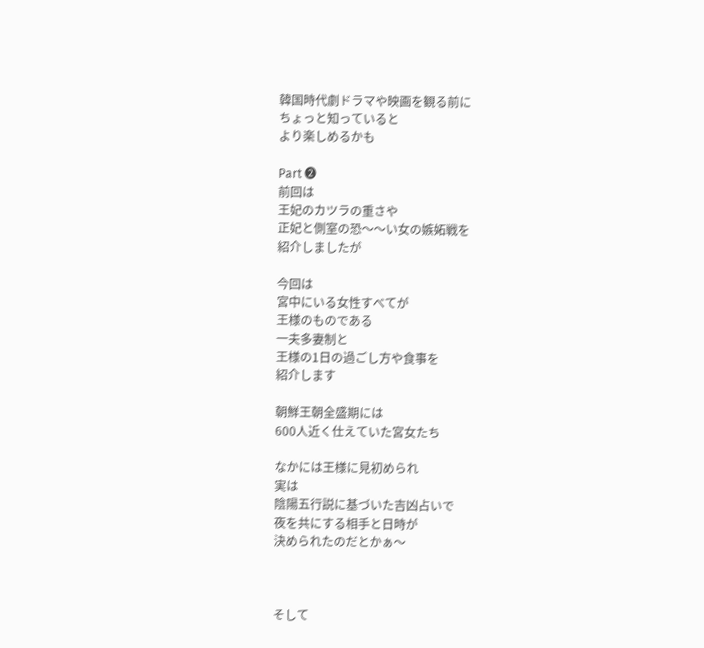韓国時代劇ドラマや映画を観る前に
ちょっと知っていると
より楽しめるかも

Part ❷
前回は
王妃のカツラの重さや
正妃と側室の恐〜〜い女の嫉妬戦を
紹介しましたが

今回は
宮中にいる女性すべてが
王様のものである
一夫多妻制と
王様の1日の過ごし方や食事を
紹介します

朝鮮王朝全盛期には
600人近く仕えていた宮女たち

なかには王様に見初められ
実は
陰陽五行説に基づいた吉凶占いで
夜を共にする相手と日時が
決められたのだとかぁ〜



そして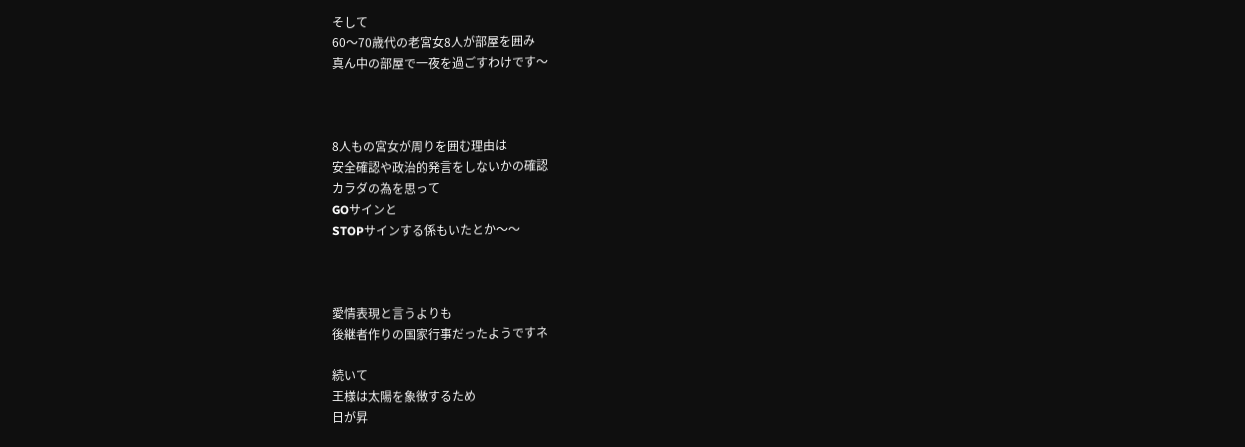そして
60〜70歳代の老宮女8人が部屋を囲み
真ん中の部屋で一夜を過ごすわけです〜



8人もの宮女が周りを囲む理由は
安全確認や政治的発言をしないかの確認
カラダの為を思って
GOサインと
STOPサインする係もいたとか〜〜



愛情表現と言うよりも
後継者作りの国家行事だったようですネ

続いて
王様は太陽を象徴するため
日が昇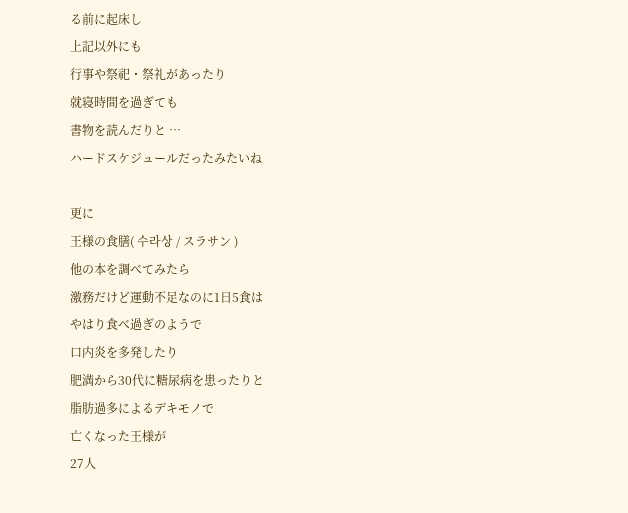る前に起床し
上記以外にも
行事や祭祀・祭礼があったり
就寝時間を過ぎても
書物を読んだりと …
ハードスケジュールだったみたいね

更に
王様の食膳( 수라상 / スラサン )
他の本を調べてみたら
激務だけど運動不足なのに1日5食は
やはり食べ過ぎのようで
口内炎を多発したり
肥満から30代に糖尿病を患ったりと
脂肪過多によるデキモノで
亡くなった王様が
27人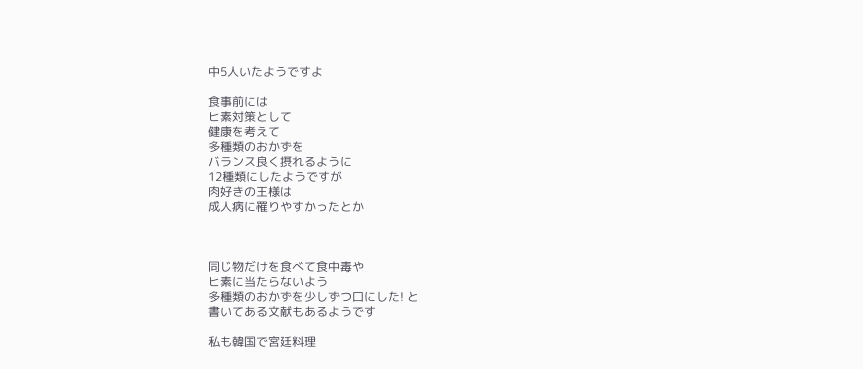中5人いたようですよ

食事前には
ヒ素対策として
健康を考えて
多種類のおかずを
バランス良く摂れるように
12種類にしたようですが
肉好きの王様は
成人病に罹りやすかったとか



同じ物だけを食べて食中毒や
ヒ素に当たらないよう
多種類のおかずを少しずつ口にした! と
書いてある文献もあるようです

私も韓国で宮廷料理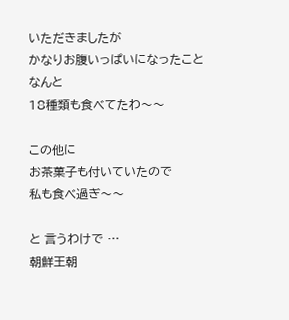いただきましたが
かなりお腹いっぱいになったこと
なんと
18種類も食べてたわ〜〜

この他に
お茶菓子も付いていたので
私も食べ過ぎ〜〜

と 言うわけで …
朝鮮王朝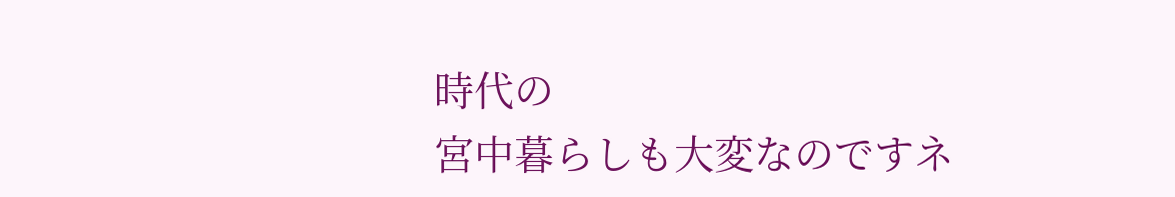時代の
宮中暮らしも大変なのですネ